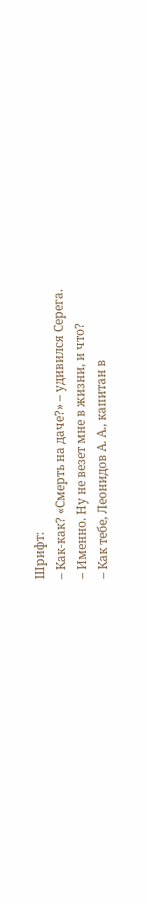Шрифт:
– Как-как? «Смерть на даче?» – удивился Серега.
– Именно. Ну не везет мне в жизни, и что?
– Как тебе, Леонидов А. А., капитан в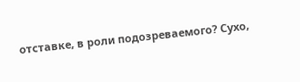отставке, в роли подозреваемого? Сухо,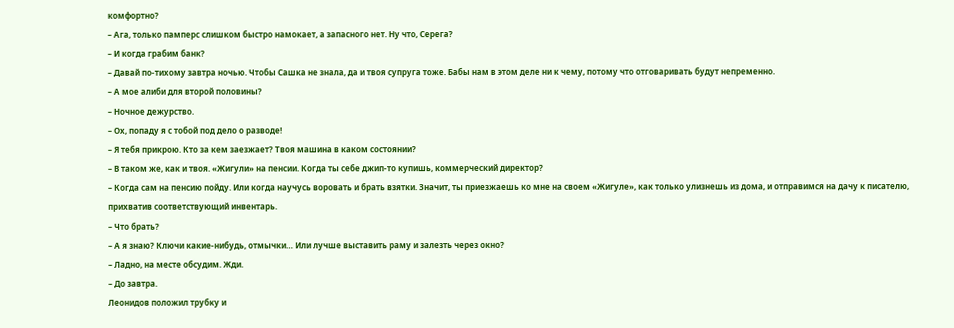комфортно?
– Ага, только памперс слишком быстро намокает, а запасного нет. Ну что, Серега?
– И когда грабим банк?
– Давай по-тихому завтра ночью. Чтобы Сашка не знала, да и твоя супруга тоже. Бабы нам в этом деле ни к чему, потому что отговаривать будут непременно.
– А мое алиби для второй половины?
– Ночное дежурство.
– Ох, попаду я с тобой под дело о разводе!
– Я тебя прикрою. Кто за кем заезжает? Твоя машина в каком состоянии?
– В таком же, как и твоя. «Жигули» на пенсии. Когда ты себе джип-то купишь, коммерческий директор?
– Когда сам на пенсию пойду. Или когда научусь воровать и брать взятки. Значит, ты приезжаешь ко мне на своем «Жигуле», как только улизнешь из дома, и отправимся на дачу к писателю, прихватив соответствующий инвентарь.
– Что брать?
– А я знаю? Ключи какие-нибудь, отмычки… Или лучше выставить раму и залезть через окно?
– Ладно, на месте обсудим. Жди.
– До завтра.
Леонидов положил трубку и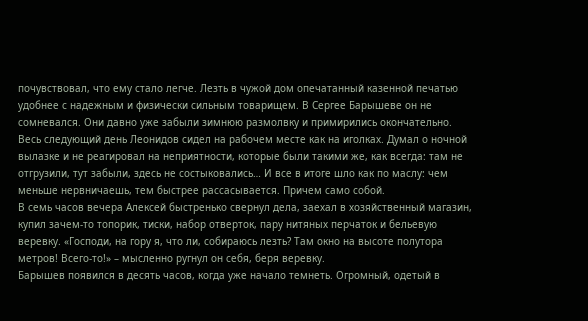почувствовал, что ему стало легче. Лезть в чужой дом опечатанный казенной печатью удобнее с надежным и физически сильным товарищем. В Сергее Барышеве он не сомневался. Они давно уже забыли зимнюю размолвку и примирились окончательно.
Весь следующий день Леонидов сидел на рабочем месте как на иголках. Думал о ночной вылазке и не реагировал на неприятности, которые были такими же, как всегда: там не отгрузили, тут забыли, здесь не состыковались… И все в итоге шло как по маслу: чем меньше нервничаешь, тем быстрее рассасывается. Причем само собой.
В семь часов вечера Алексей быстренько свернул дела, заехал в хозяйственный магазин, купил зачем-то топорик, тиски, набор отверток, пару нитяных перчаток и бельевую веревку. «Господи, на гору я, что ли, собираюсь лезть? Там окно на высоте полутора метров! Всего-то!» – мысленно ругнул он себя, беря веревку.
Барышев появился в десять часов, когда уже начало темнеть. Огромный, одетый в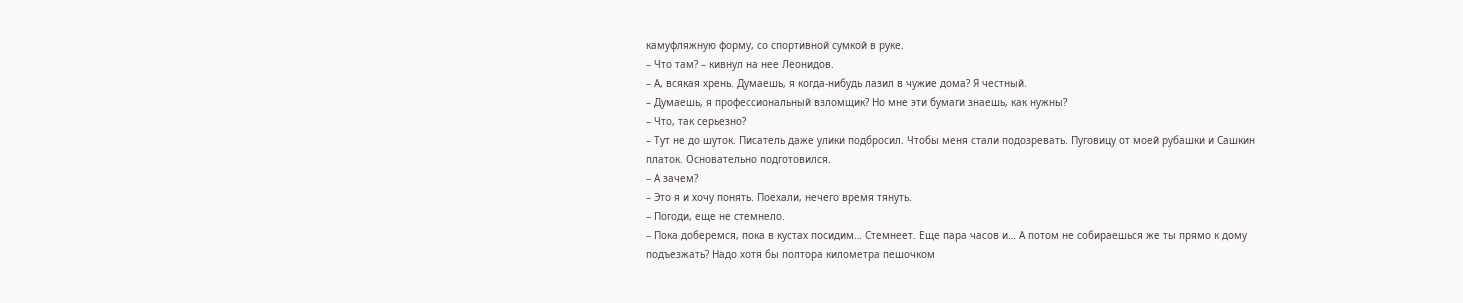камуфляжную форму, со спортивной сумкой в руке.
– Что там? – кивнул на нее Леонидов.
– А, всякая хрень. Думаешь, я когда-нибудь лазил в чужие дома? Я честный.
– Думаешь, я профессиональный взломщик? Но мне эти бумаги знаешь, как нужны?
– Что, так серьезно?
– Тут не до шуток. Писатель даже улики подбросил. Чтобы меня стали подозревать. Пуговицу от моей рубашки и Сашкин платок. Основательно подготовился.
– А зачем?
– Это я и хочу понять. Поехали, нечего время тянуть.
– Погоди, еще не стемнело.
– Пока доберемся, пока в кустах посидим… Стемнеет. Еще пара часов и… А потом не собираешься же ты прямо к дому подъезжать? Надо хотя бы полтора километра пешочком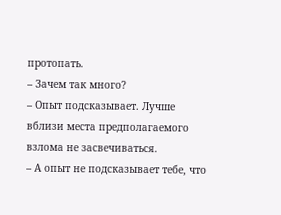протопать.
– Зачем так много?
– Опыт подсказывает. Лучше вблизи места предполагаемого взлома не засвечиваться.
– А опыт не подсказывает тебе, что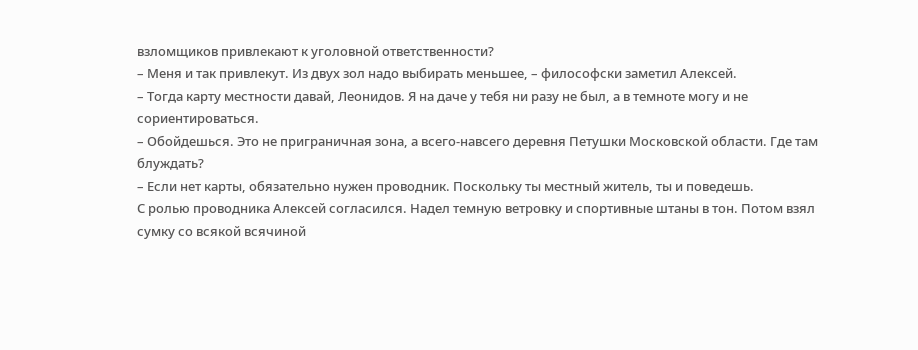взломщиков привлекают к уголовной ответственности?
– Меня и так привлекут. Из двух зол надо выбирать меньшее, – философски заметил Алексей.
– Тогда карту местности давай, Леонидов. Я на даче у тебя ни разу не был, а в темноте могу и не сориентироваться.
– Обойдешься. Это не приграничная зона, а всего-навсего деревня Петушки Московской области. Где там блуждать?
– Если нет карты, обязательно нужен проводник. Поскольку ты местный житель, ты и поведешь.
С ролью проводника Алексей согласился. Надел темную ветровку и спортивные штаны в тон. Потом взял сумку со всякой всячиной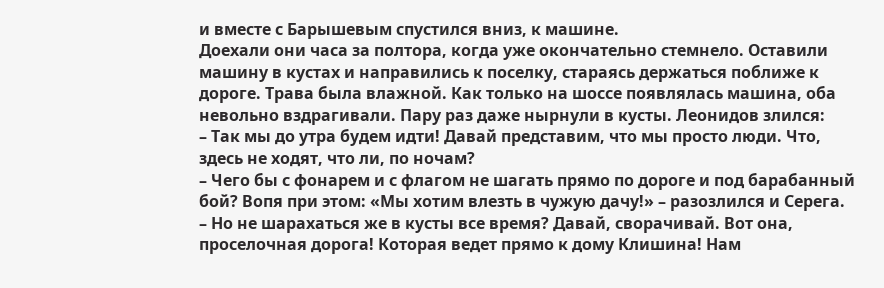и вместе с Барышевым спустился вниз, к машине.
Доехали они часа за полтора, когда уже окончательно стемнело. Оставили машину в кустах и направились к поселку, стараясь держаться поближе к дороге. Трава была влажной. Как только на шоссе появлялась машина, оба невольно вздрагивали. Пару раз даже нырнули в кусты. Леонидов злился:
– Так мы до утра будем идти! Давай представим, что мы просто люди. Что, здесь не ходят, что ли, по ночам?
– Чего бы с фонарем и с флагом не шагать прямо по дороге и под барабанный бой? Вопя при этом: «Мы хотим влезть в чужую дачу!» – разозлился и Серега.
– Но не шарахаться же в кусты все время? Давай, сворачивай. Вот она, проселочная дорога! Которая ведет прямо к дому Клишина! Нам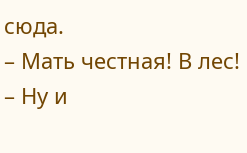сюда.
– Мать честная! В лес!
– Ну и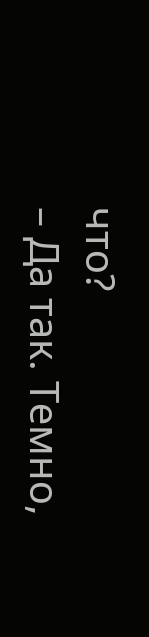что?
– Да так. Темно,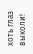хоть глаз выколи!